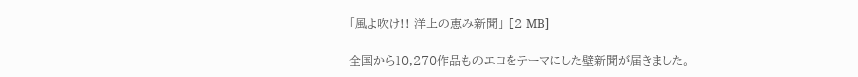「風よ吹け!! 洋上の恵み新聞」 [2 MB]

全国から10,270作品ものエコをテーマにした壁新聞が届きました。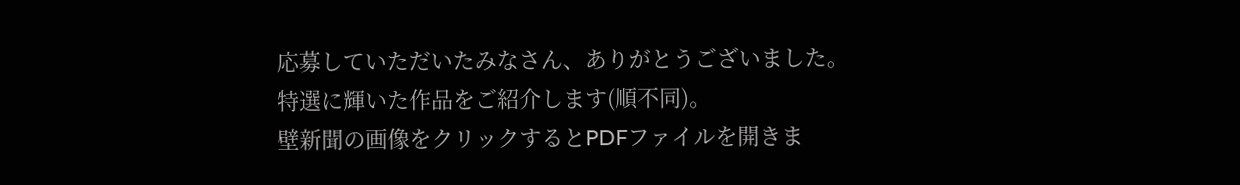応募していただいたみなさん、ありがとうございました。
特選に輝いた作品をご紹介します(順不同)。
壁新聞の画像をクリックするとPDFファイルを開きま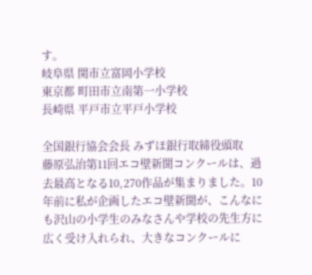す。
岐阜県 関市立富岡小学校
東京都 町田市立南第一小学校
長崎県 平戸市立平戸小学校

全国銀行協会会長 みずほ銀行取締役頭取
藤原弘治第11回エコ壁新聞コンクールは、過去最高となる10,270作品が集まりました。10年前に私が企画したエコ壁新聞が、こんなにも沢山の小学生のみなさんや学校の先生方に広く受け入れられ、大きなコンクールに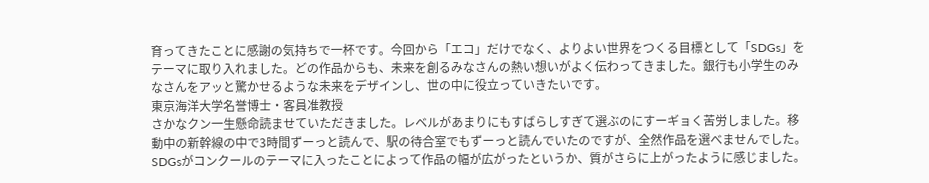育ってきたことに感謝の気持ちで一杯です。今回から「エコ」だけでなく、よりよい世界をつくる目標として「SDGs」をテーマに取り入れました。どの作品からも、未来を創るみなさんの熱い想いがよく伝わってきました。銀行も小学生のみなさんをアッと驚かせるような未来をデザインし、世の中に役立っていきたいです。
東京海洋大学名誉博士・客員准教授
さかなクン一生懸命読ませていただきました。レベルがあまりにもすばらしすぎて選ぶのにすーギョく苦労しました。移動中の新幹線の中で3時間ずーっと読んで、駅の待合室でもずーっと読んでいたのですが、全然作品を選べませんでした。SDGsがコンクールのテーマに入ったことによって作品の幅が広がったというか、質がさらに上がったように感じました。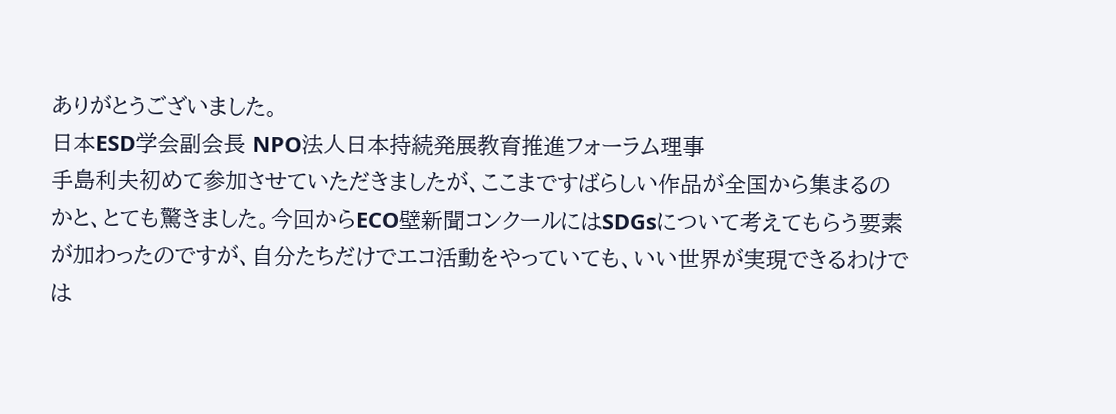ありがとうございました。
日本ESD学会副会長 NPO法人日本持続発展教育推進フォーラム理事
手島利夫初めて参加させていただきましたが、ここまですばらしい作品が全国から集まるのかと、とても驚きました。今回からECO壁新聞コンクールにはSDGsについて考えてもらう要素が加わったのですが、自分たちだけでエコ活動をやっていても、いい世界が実現できるわけでは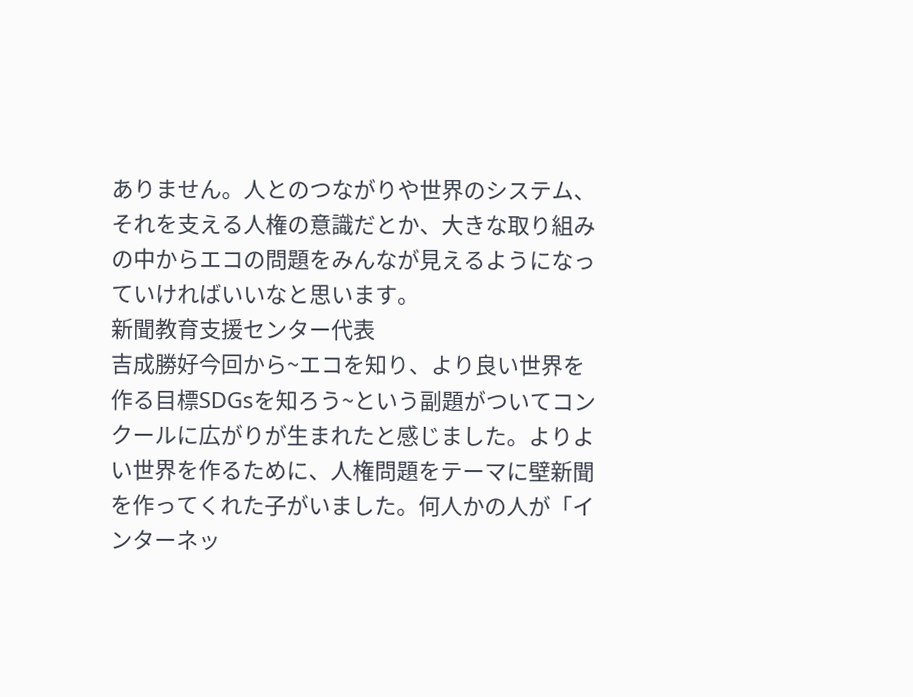ありません。人とのつながりや世界のシステム、それを支える人権の意識だとか、大きな取り組みの中からエコの問題をみんなが見えるようになっていければいいなと思います。
新聞教育支援センター代表
吉成勝好今回から~エコを知り、より良い世界を作る目標SDGsを知ろう~という副題がついてコンクールに広がりが生まれたと感じました。よりよい世界を作るために、人権問題をテーマに壁新聞を作ってくれた子がいました。何人かの人が「インターネッ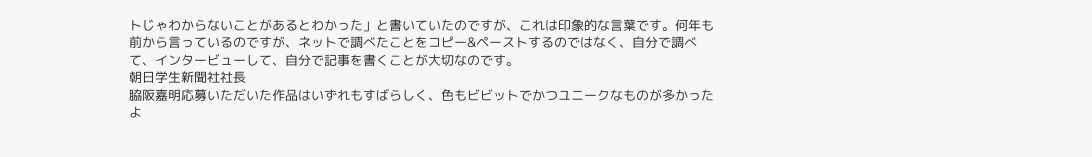トじゃわからないことがあるとわかった」と書いていたのですが、これは印象的な言葉です。何年も前から言っているのですが、ネットで調べたことをコピー&ペーストするのではなく、自分で調べて、インタービューして、自分で記事を書くことが大切なのです。
朝日学生新聞社社長
脇阪嘉明応募いただいた作品はいずれもすばらしく、色もビビットでかつユニークなものが多かったよ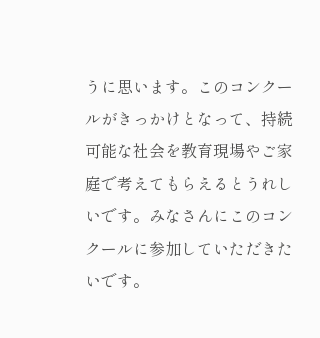うに思います。このコンクールがきっかけとなって、持続可能な社会を教育現場やご家庭で考えてもらえるとうれしいです。みなさんにこのコンクールに参加していただきたいです。